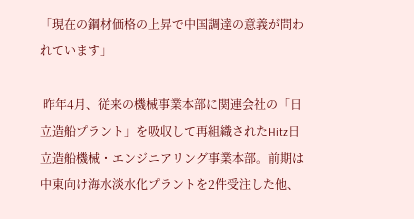「現在の鋼材価格の上昇で中国調達の意義が問われています」

 昨年4月、従来の機械事業本部に関連会社の「日立造船プラント」を吸収して再組織されたHitz日立造船機械・エンジニアリング事業本部。前期は中東向け海水淡水化プラントを2件受注した他、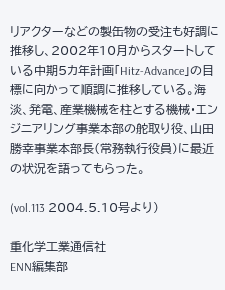リアクターなどの製缶物の受注も好調に推移し、2002年10月からスタートしている中期5カ年計画「Hitz-Advance」の目標に向かって順調に推移している。海淡、発電、産業機械を柱とする機械・エンジニアリング事業本部の舵取り役、山田勝幸事業本部長(常務執行役員)に最近の状況を語ってもらった。

(vol.113 2004.5.10号より)

重化学工業通信社
ENN編集部